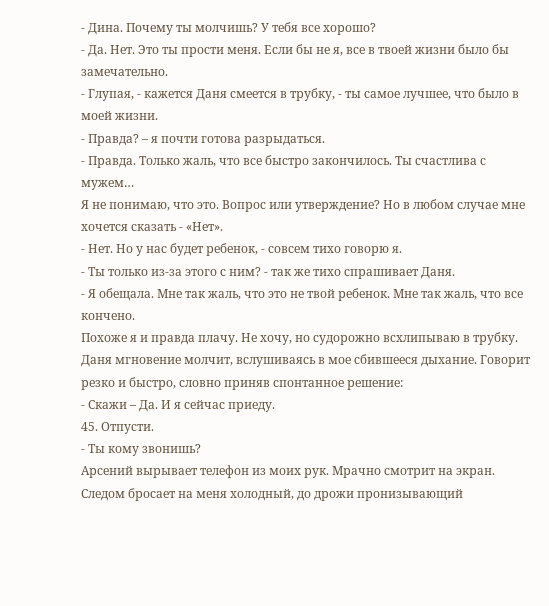- Дина. Почему ты молчишь? У тебя все хорошо?
- Да. Нет. Это ты прости меня. Если бы не я, все в твоей жизни было бы замечательно.
- Глупая, - кажется Даня смеется в трубку, - ты самое лучшее, что было в моей жизни.
- Правда? – я почти готова разрыдаться.
- Правда. Только жаль, что все быстро закончилось. Ты счастлива с мужем…
Я не понимаю, что это. Вопрос или утверждение? Но в любом случае мне хочется сказать - «Нет».
- Нет. Но у нас будет ребенок, - совсем тихо говорю я.
- Ты только из-за этого с ним? - так же тихо спрашивает Даня.
- Я обещала. Мне так жаль, что это не твой ребенок. Мне так жаль, что все кончено.
Похоже я и правда плачу. Не хочу, но судорожно всхлипываю в трубку.
Даня мгновение молчит, вслушиваясь в мое сбившееся дыхание. Говорит резко и быстро, словно приняв спонтанное решение:
- Скажи – Да. И я сейчас приеду.
45. Отпусти.
- Ты кому звонишь?
Арсений вырывает телефон из моих рук. Мрачно смотрит на экран. Следом бросает на меня холодный, до дрожи пронизывающий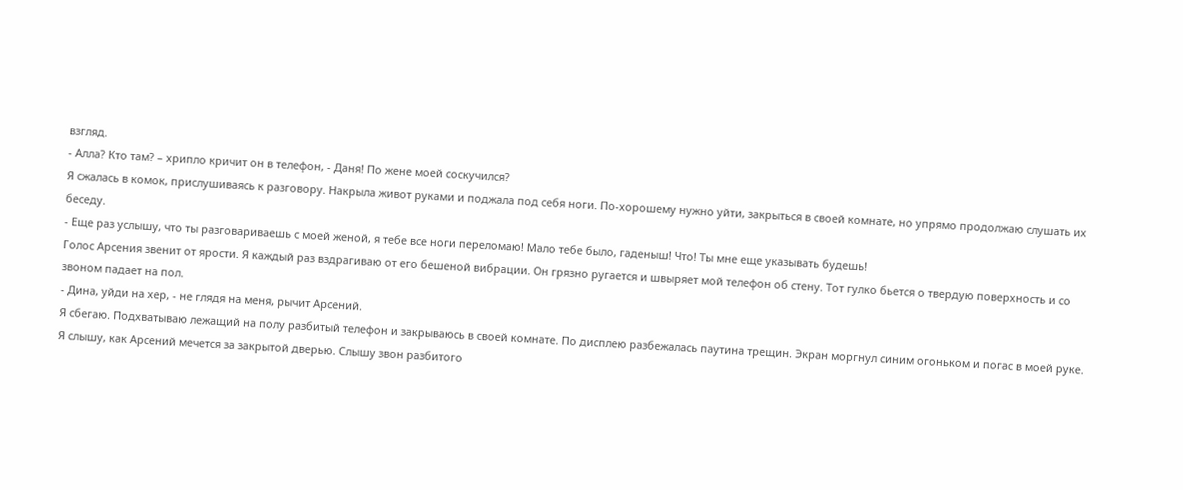взгляд.
- Алла? Кто там? – хрипло кричит он в телефон, - Даня! По жене моей соскучился?
Я сжалась в комок, прислушиваясь к разговору. Накрыла живот руками и поджала под себя ноги. По-хорошему нужно уйти, закрыться в своей комнате, но упрямо продолжаю слушать их беседу.
- Еще раз услышу, что ты разговариваешь с моей женой, я тебе все ноги переломаю! Мало тебе было, гаденыш! Что! Ты мне еще указывать будешь!
Голос Арсения звенит от ярости. Я каждый раз вздрагиваю от его бешеной вибрации. Он грязно ругается и швыряет мой телефон об стену. Тот гулко бьется о твердую поверхность и со звоном падает на пол.
- Дина, уйди на хер, - не глядя на меня, рычит Арсений.
Я сбегаю. Подхватываю лежащий на полу разбитый телефон и закрываюсь в своей комнате. По дисплею разбежалась паутина трещин. Экран моргнул синим огоньком и погас в моей руке.
Я слышу, как Арсений мечется за закрытой дверью. Слышу звон разбитого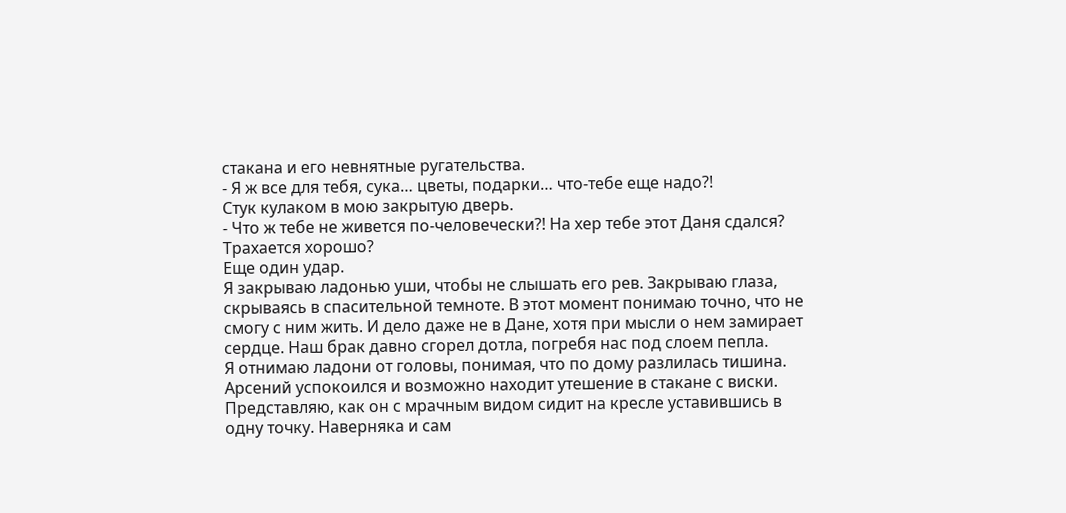стакана и его невнятные ругательства.
- Я ж все для тебя, сука… цветы, подарки… что-тебе еще надо?!
Стук кулаком в мою закрытую дверь.
- Что ж тебе не живется по-человечески?! На хер тебе этот Даня сдался? Трахается хорошо?
Еще один удар.
Я закрываю ладонью уши, чтобы не слышать его рев. Закрываю глаза, скрываясь в спасительной темноте. В этот момент понимаю точно, что не смогу с ним жить. И дело даже не в Дане, хотя при мысли о нем замирает сердце. Наш брак давно сгорел дотла, погребя нас под слоем пепла.
Я отнимаю ладони от головы, понимая, что по дому разлилась тишина. Арсений успокоился и возможно находит утешение в стакане с виски. Представляю, как он с мрачным видом сидит на кресле уставившись в одну точку. Наверняка и сам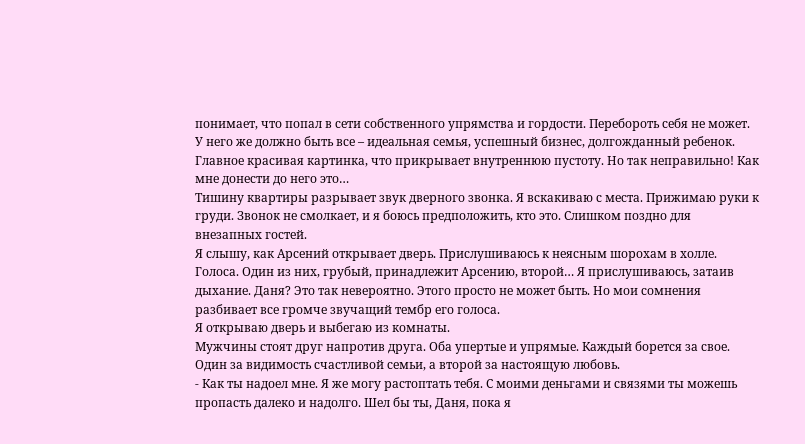понимает, что попал в сети собственного упрямства и гордости. Перебороть себя не может. У него же должно быть все – идеальная семья, успешный бизнес, долгожданный ребенок. Главное красивая картинка, что прикрывает внутреннюю пустоту. Но так неправильно! Как мне донести до него это…
Тишину квартиры разрывает звук дверного звонка. Я вскакиваю с места. Прижимаю руки к груди. Звонок не смолкает, и я боюсь предположить, кто это. Слишком поздно для внезапных гостей.
Я слышу, как Арсений открывает дверь. Прислушиваюсь к неясным шорохам в холле. Голоса. Один из них, грубый, принадлежит Арсению, второй… Я прислушиваюсь, затаив дыхание. Даня? Это так невероятно. Этого просто не может быть. Но мои сомнения разбивает все громче звучащий тембр его голоса.
Я открываю дверь и выбегаю из комнаты.
Мужчины стоят друг напротив друга. Оба упертые и упрямые. Каждый борется за свое. Один за видимость счастливой семьи, а второй за настоящую любовь.
- Как ты надоел мне. Я же могу растоптать тебя. С моими деньгами и связями ты можешь пропасть далеко и надолго. Шел бы ты, Даня, пока я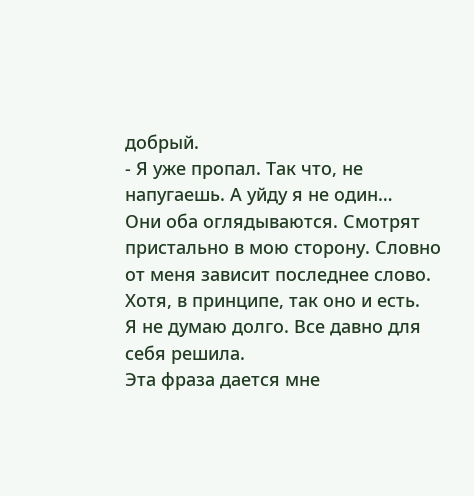добрый.
- Я уже пропал. Так что, не напугаешь. А уйду я не один…
Они оба оглядываются. Смотрят пристально в мою сторону. Словно от меня зависит последнее слово.
Хотя, в принципе, так оно и есть.
Я не думаю долго. Все давно для себя решила.
Эта фраза дается мне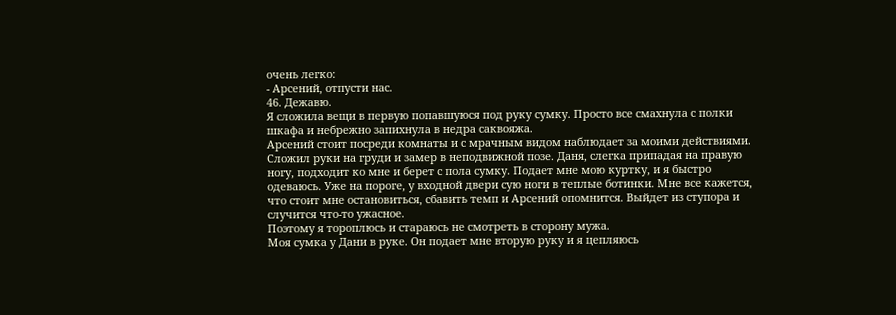очень легко:
- Арсений, отпусти нас.
46. Дежавю.
Я сложила вещи в первую попавшуюся под руку сумку. Просто все смахнула с полки шкафа и небрежно запихнула в недра саквояжа.
Арсений стоит посреди комнаты и с мрачным видом наблюдает за моими действиями. Сложил руки на груди и замер в неподвижной позе. Даня, слегка припадая на правую ногу, подходит ко мне и берет с пола сумку. Подает мне мою куртку, и я быстро одеваюсь. Уже на пороге, у входной двери сую ноги в теплые ботинки. Мне все кажется, что стоит мне остановиться, сбавить темп и Арсений опомнится. Выйдет из ступора и случится что-то ужасное.
Поэтому я тороплюсь и стараюсь не смотреть в сторону мужа.
Моя сумка у Дани в руке. Он подает мне вторую руку и я цепляюсь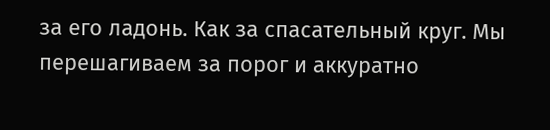за его ладонь. Как за спасательный круг. Мы перешагиваем за порог и аккуратно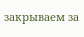закрываем за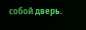собой дверь.